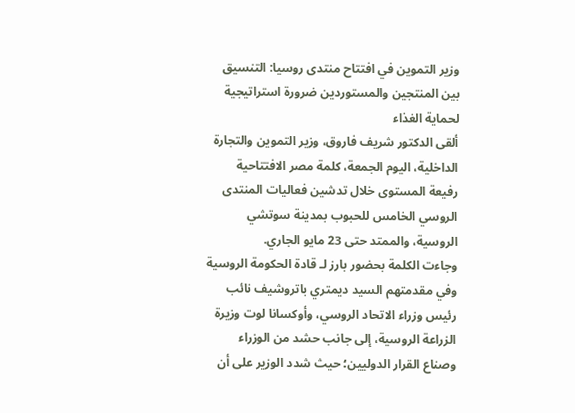وزير التموين في افتتاح منتدى روسيا: التنسيق بين المنتجين والمستوردين ضرورة استراتيجية لحماية الغذاء
ألقى الدكتور شريف فاروق، وزير التموين والتجارة الداخلية، اليوم الجمعة، كلمة مصر الافتتاحية رفيعة المستوى خلال تدشين فعاليات المنتدى الروسي الخامس للحبوب بمدينة سوتشي الروسية، والممتد حتى 23 مايو الجاري.
وجاءت الكلمة بحضور بارز لـ قادة الحكومة الروسية وفي مقدمتهم السيد ديمتري باتروشيف نائب رئيس وزراء الاتحاد الروسي، وأوكسانا لوت وزيرة الزراعة الروسية، إلى جانب حشد من الوزراء وصناع القرار الدوليين؛ حيث شدد الوزير على أن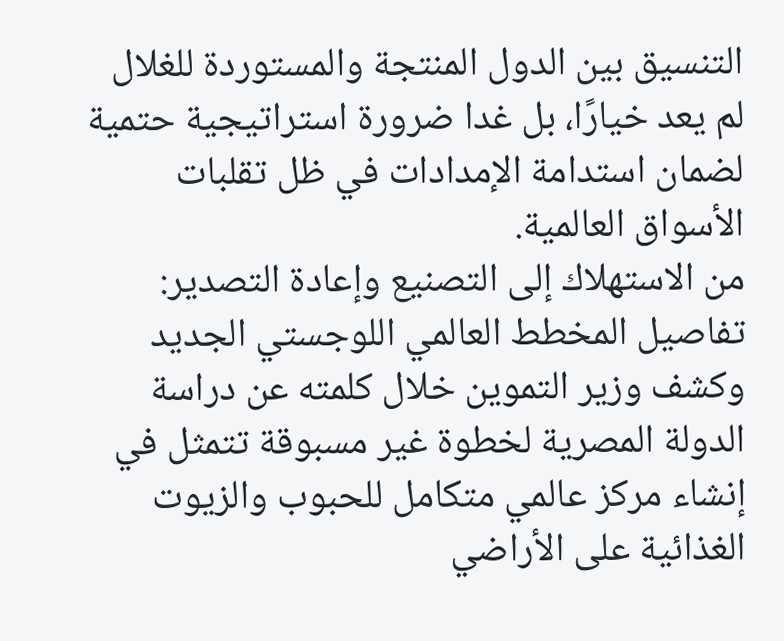التنسيق بين الدول المنتجة والمستوردة للغلال لم يعد خيارًا، بل غدا ضرورة استراتيجية حتمية لضمان استدامة الإمدادات في ظل تقلبات الأسواق العالمية.
من الاستهلاك إلى التصنيع وإعادة التصدير: تفاصيل المخطط العالمي اللوجستي الجديد
وكشف وزير التموين خلال كلمته عن دراسة الدولة المصرية لخطوة غير مسبوقة تتمثل في إنشاء مركز عالمي متكامل للحبوب والزيوت الغذائية على الأراضي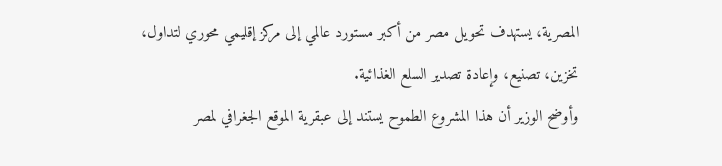المصرية، يستهدف تحويل مصر من أكبر مستورد عالمي إلى مركز إقليمي محوري لتداول، تخزين، تصنيع، وإعادة تصدير السلع الغذائية.
وأوضح الوزير أن هذا المشروع الطموح يستند إلى عبقرية الموقع الجغرافي لمصر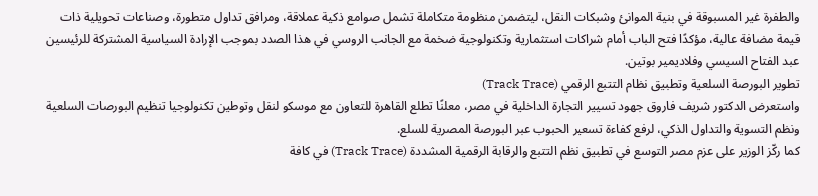والطفرة غير المسبوقة في بنية الموانئ وشبكات النقل، ليتضمن منظومة متكاملة تشمل صوامع ذكية عملاقة، ومرافق تداول متطورة، وصناعات تحويلية ذات قيمة مضافة عالية، مؤكدًا فتح الباب أمام شراكات استثمارية وتكنولوجية ضخمة مع الجانب الروسي في هذا الصدد بموجب الإرادة السياسية المشتركة للرئيسين عبد الفتاح السيسي وفلاديمير بوتين.
تطوير البورصة السلعية وتطبيق نظام التتبع الرقمي (Track Trace)
واستعرض الدكتور شريف فاروق جهود تسيير التجارة الداخلية في مصر، معلنًا تطلع القاهرة للتعاون مع موسكو لنقل وتوطين تكنولوجيا تنظيم البورصات السلعية ونظم التسوية والتداول الذكي، لرفع كفاءة تسعير الحبوب عبر البورصة المصرية للسلع.
كما ركّز الوزير على عزم مصر التوسع في تطبيق نظم التتبع والرقابة الرقمية المشددة (Track Trace) في كافة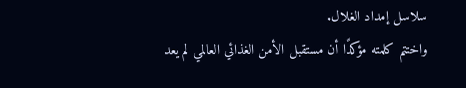سلاسل إمداد الغلال.
واختتم كلمته مؤكدًا أن مستقبل الأمن الغذائي العالمي لم يعد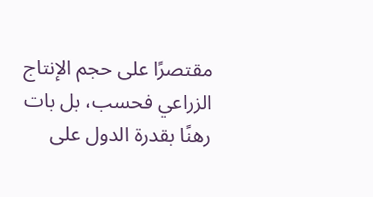مقتصرًا على حجم الإنتاج الزراعي فحسب، بل بات رهنًا بقدرة الدول على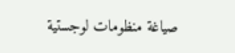صياغة منظومات لوجستية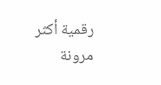رقمية أكثر مرونة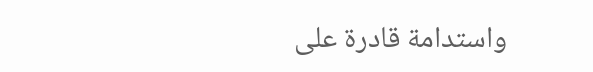واستدامة قادرة على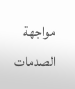مواجهة الصدمات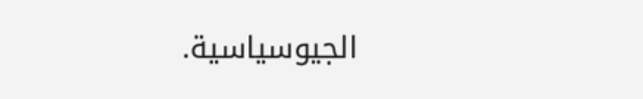الجيوسياسية.